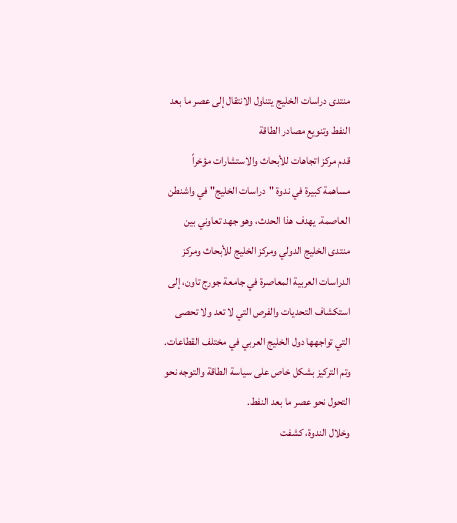منتدى دراسات الخليج يتناول الانتقال إلى عصر ما بعد النفط وتنويع مصادر الطاقة
قدم مركز اتجاهات للأبحاث والاستشارات مؤخراً مساهمة كبيرة في ندوة "دراسات الخليج" في واشنطن العاصمة. يهدف هذا الحدث، وهو جهد تعاوني بين منتدى الخليج الدولي ومركز الخليج للأبحاث ومركز الدراسات العربية المعاصرة في جامعة جورج تاون، إلى استكشاف التحديات والفرص التي لا تعد ولا تحصى التي تواجهها دول الخليج العربي في مختلف القطاعات. وتم التركيز بشكل خاص على سياسة الطاقة والتوجه نحو التحول نحو عصر ما بعد النفط.
وخلال الندوة، كشفت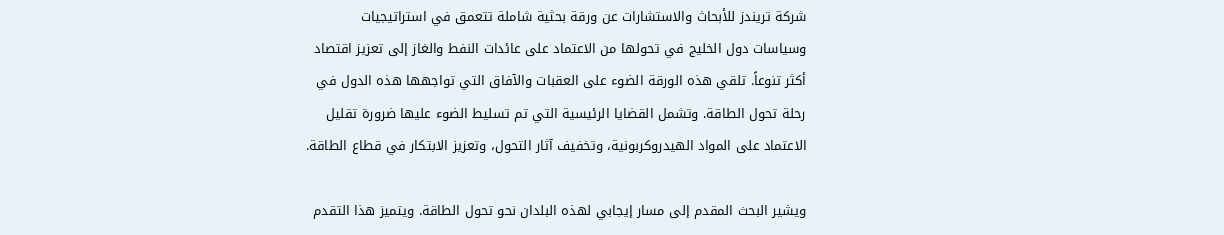شركة تريندز للأبحاث والاستشارات عن ورقة بحثية شاملة تتعمق في استراتيجيات وسياسات دول الخليج في تحولها من الاعتماد على عائدات النفط والغاز إلى تعزيز اقتصاد أكثر تنوعاً. تلقي هذه الورقة الضوء على العقبات والآفاق التي تواجهها هذه الدول في رحلة تحول الطاقة. وتشمل القضايا الرئيسية التي تم تسليط الضوء عليها ضرورة تقليل الاعتماد على المواد الهيدروكربونية، وتخفيف آثار التحول، وتعزيز الابتكار في قطاع الطاقة.

ويشير البحث المقدم إلى مسار إيجابي لهذه البلدان نحو تحول الطاقة. ويتميز هذا التقدم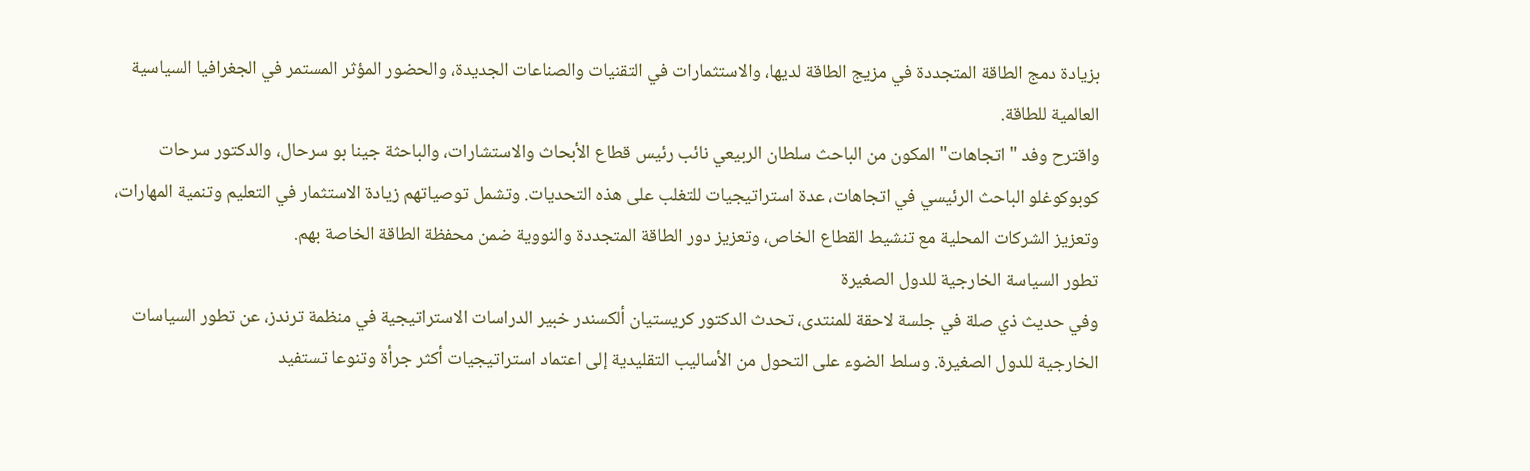بزيادة دمج الطاقة المتجددة في مزيج الطاقة لديها، والاستثمارات في التقنيات والصناعات الجديدة، والحضور المؤثر المستمر في الجغرافيا السياسية العالمية للطاقة.
واقترح وفد "اتجاهات" المكون من الباحث سلطان الربيعي نائب رئيس قطاع الأبحاث والاستشارات، والباحثة جينا بو سرحال، والدكتور سرحات كوبوكوغلو الباحث الرئيسي في اتجاهات، عدة استراتيجيات للتغلب على هذه التحديات. وتشمل توصياتهم زيادة الاستثمار في التعليم وتنمية المهارات، وتعزيز الشركات المحلية مع تنشيط القطاع الخاص، وتعزيز دور الطاقة المتجددة والنووية ضمن محفظة الطاقة الخاصة بهم.
تطور السياسة الخارجية للدول الصغيرة
وفي حديث ذي صلة في جلسة لاحقة للمنتدى، تحدث الدكتور كريستيان ألكسندر خبير الدراسات الاستراتيجية في منظمة ترندز، عن تطور السياسات الخارجية للدول الصغيرة. وسلط الضوء على التحول من الأساليب التقليدية إلى اعتماد استراتيجيات أكثر جرأة وتنوعا تستفيد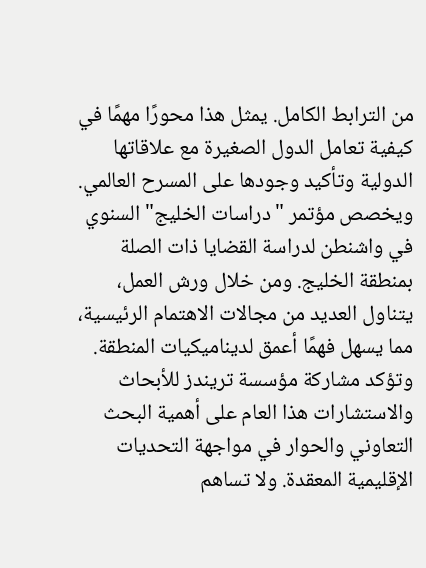من الترابط الكامل. يمثل هذا محورًا مهمًا في كيفية تعامل الدول الصغيرة مع علاقاتها الدولية وتأكيد وجودها على المسرح العالمي.
ويخصص مؤتمر "دراسات الخليج" السنوي في واشنطن لدراسة القضايا ذات الصلة بمنطقة الخليج. ومن خلال ورش العمل، يتناول العديد من مجالات الاهتمام الرئيسية، مما يسهل فهمًا أعمق لديناميكيات المنطقة.
وتؤكد مشاركة مؤسسة تريندز للأبحاث والاستشارات هذا العام على أهمية البحث التعاوني والحوار في مواجهة التحديات الإقليمية المعقدة. ولا تساهم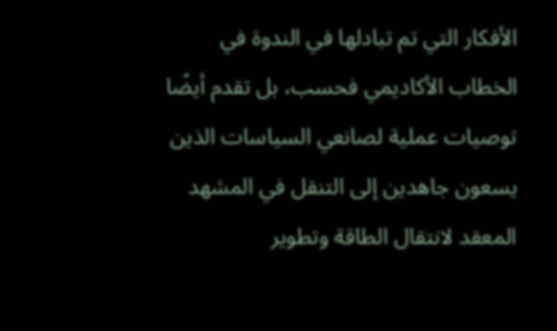الأفكار التي تم تبادلها في الندوة في الخطاب الأكاديمي فحسب، بل تقدم أيضًا توصيات عملية لصانعي السياسات الذين يسعون جاهدين إلى التنقل في المشهد المعقد لانتقال الطاقة وتطوير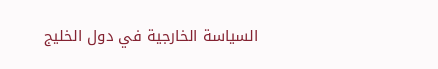السياسة الخارجية في دول الخليج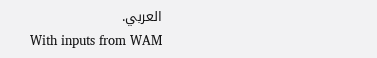العربي.
With inputs from WAM